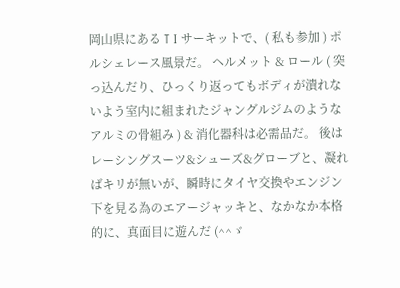岡山県にある T I サーキットで、( 私も参加 ) ポルシェレース風景だ。 ヘルメット & ロール ( 突っ込んだり、ひっくり返ってもボディが潰れないよう室内に組まれたジャングルジムのようなアルミの骨組み ) & 消化器科は必需品だ。 後はレーシングスーツ&シューズ&グローブと、凝ればキリが無いが、瞬時にタイヤ交換やエンジン下を見る為のエアージャッキと、なかなか本格的に、真面目に遊んだ (^^ゞ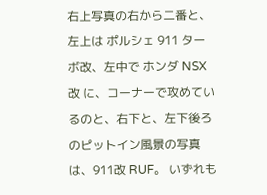右上写真の右から二番と、左上は ポルシェ 911 ターボ改、左中で ホンダ NSX 改 に、コーナーで攻めているのと、右下と、左下後ろのピットイン風景の写真は、911改 RUF。 いずれも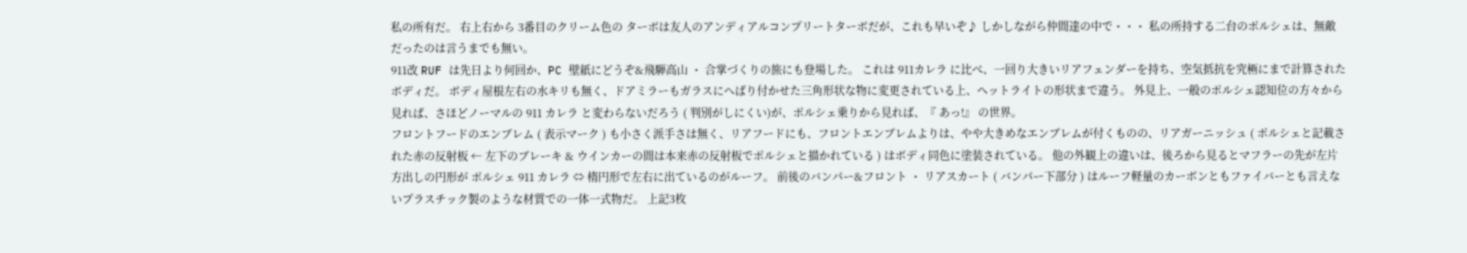私の所有だ。 右上右から 3番目のクリーム色の ターボは友人のアンディアルコンプリートターボだが、これも早いぞ♪ しかしながら仲間達の中で・・・ 私の所持する二台のポルシェは、無敵だったのは言うまでも無い。
911改 RUF は先日より何回か、PC 壁紙にどうぞ&飛騨高山 ・ 合掌づくりの旅にも登場した。 これは 911カレラ に比べ、一回り大きいリアフェンダーを持ち、空気抵抗を究極にまで計算されたボディだ。 ボディ屋根左右の水キリも無く、ドアミラーもガラスにへばり付かせた三角形状な物に変更されている上、ヘットライトの形状まで違う。 外見上、一般のポルシェ認知位の方々から見れば、さほどノーマルの 911 カレラ と変わらないだろう ( 判別がしにくい)が、ポルシェ乗りから見れば、『 あっ!』 の世界。
フロントフードのエンブレム ( 表示マーク ) も小さく派手さは無く、リアフードにも、フロントエンブレムよりは、やや大きめなエンブレムが付くものの、リアガーニッシュ ( ポルシェと記載された赤の反射板 ← 左下のブレーキ & ウインカーの間は本来赤の反射板でポルシェと描かれている ) はボディ同色に塗装されている。 他の外観上の違いは、後ろから見るとマフラーの先が左片方出しの円形が ポルシェ 911 カレラ ⇔ 楕円形で左右に出ているのがルーフ。 前後のバンパー&フロント ・ リアスカート ( バンパー下部分 ) はルーフ軽量のカーボンともファイバーとも言えないプラスチック製のような材質での一体一式物だ。 上記3枚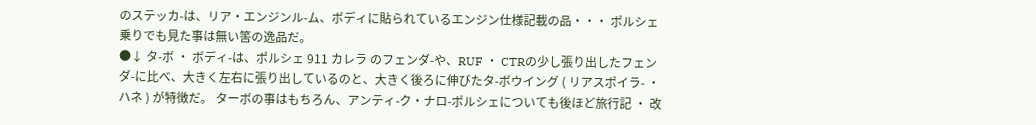のステッカ-は、リア・エンジンル-ム、ボディに貼られているエンジン仕様記載の品・・・ ポルシェ乗りでも見た事は無い筈の逸品だ。
●↓ タ-ボ ・ ボディ-は、ポルシェ 911 カレラ のフェンダ-や、RUF ・ CTRの少し張り出したフェンダ-に比べ、大きく左右に張り出しているのと、大きく後ろに伸びたタ-ボウイング ( リアスポイラ- ・ ハネ ) が特徴だ。 ターボの事はもちろん、アンティ-ク・ナロ-ポルシェについても後ほど旅行記 ・ 改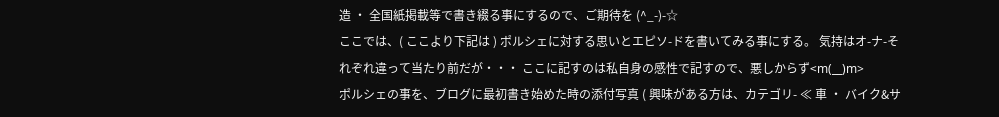造 ・ 全国紙掲載等で書き綴る事にするので、ご期待を (^_-)-☆
ここでは、( ここより下記は ) ポルシェに対する思いとエピソ-ドを書いてみる事にする。 気持はオ-ナ-それぞれ違って当たり前だが・・・ ここに記すのは私自身の感性で記すので、悪しからず<m(__)m>
ポルシェの事を、ブログに最初書き始めた時の添付写真 ( 興味がある方は、カテゴリ- ≪ 車 ・ バイク&サ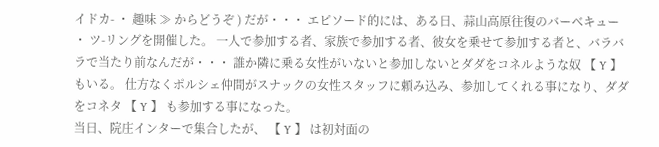イドカ- ・ 趣味 ≫ からどうぞ ) だが・・・ エピソード的には、ある日、蒜山高原往復のバーベキュー ・ ツ-リングを開催した。 一人で参加する者、家族で参加する者、彼女を乗せて参加する者と、バラバラで当たり前なんだが・・・ 誰か隣に乗る女性がいないと参加しないとダダをコネルような奴 【 Y 】 もいる。 仕方なくポルシェ仲間がスナックの女性スタッフに頼み込み、参加してくれる事になり、ダダをコネタ 【 Y 】 も参加する事になった。
当日、院庄インターで集合したが、 【 Y 】 は初対面の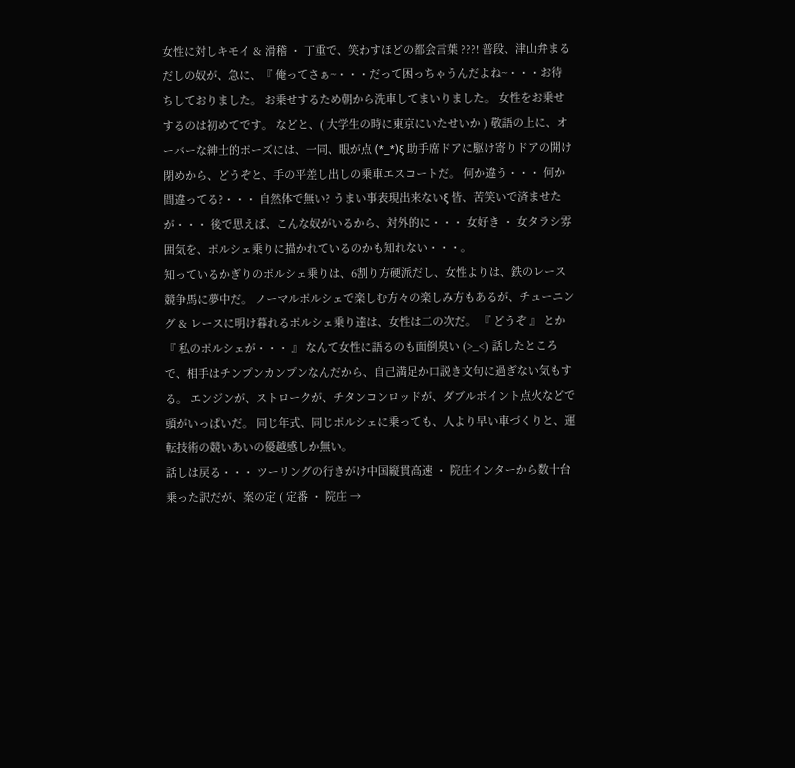女性に対しキモイ & 滑稽 ・ 丁重で、笑わすほどの都会言葉 ???! 普段、津山弁まるだしの奴が、急に、『 俺ってさぁ~・・・だって困っちゃうんだよね~・・・お待ちしておりました。 お乗せするため朝から洗車してまいりました。 女性をお乗せするのは初めてです。 などと、( 大学生の時に東京にいたせいか ) 敬語の上に、オーバーな紳士的ポーズには、一同、眼が点 (*_*)ξ 助手席ドアに駆け寄りドアの開け閉めから、どうぞと、手の平差し出しの乗車エスコートだ。 何か違う・・・ 何か間違ってる?・・・ 自然体で無い? うまい事表現出来ないξ 皆、苦笑いで済ませたが・・・ 後で思えば、こんな奴がいるから、対外的に・・・ 女好き ・ 女タラシ雰囲気を、ポルシェ乗りに描かれているのかも知れない・・・。
知っているかぎりのポルシェ乗りは、6割り方硬派だし、女性よりは、鉄のレース競争馬に夢中だ。 ノーマルポルシェで楽しむ方々の楽しみ方もあるが、チューニング & レースに明け暮れるポルシェ乗り達は、女性は二の次だ。 『 どうぞ 』 とか 『 私のポルシェが・・・ 』 なんて女性に語るのも面倒臭い (>_<) 話したところで、相手はチンプンカンプンなんだから、自己満足か口説き文句に過ぎない気もする。 エンジンが、ストロークが、チタンコンロッドが、ダブルポイント点火などで頭がいっぱいだ。 同じ年式、同じポルシェに乗っても、人より早い車づくりと、運転技術の競いあいの優越感しか無い。
話しは戻る・・・ ツーリングの行きがけ中国縦貫高速 ・ 院庄インターから数十台乗った訳だが、案の定 ( 定番 ・ 院庄 →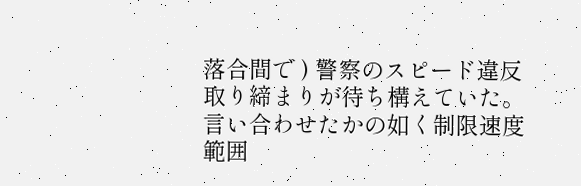落合間で ) 警察のスピード違反取り締まりが待ち構えていた。 言い合わせたかの如く制限速度範囲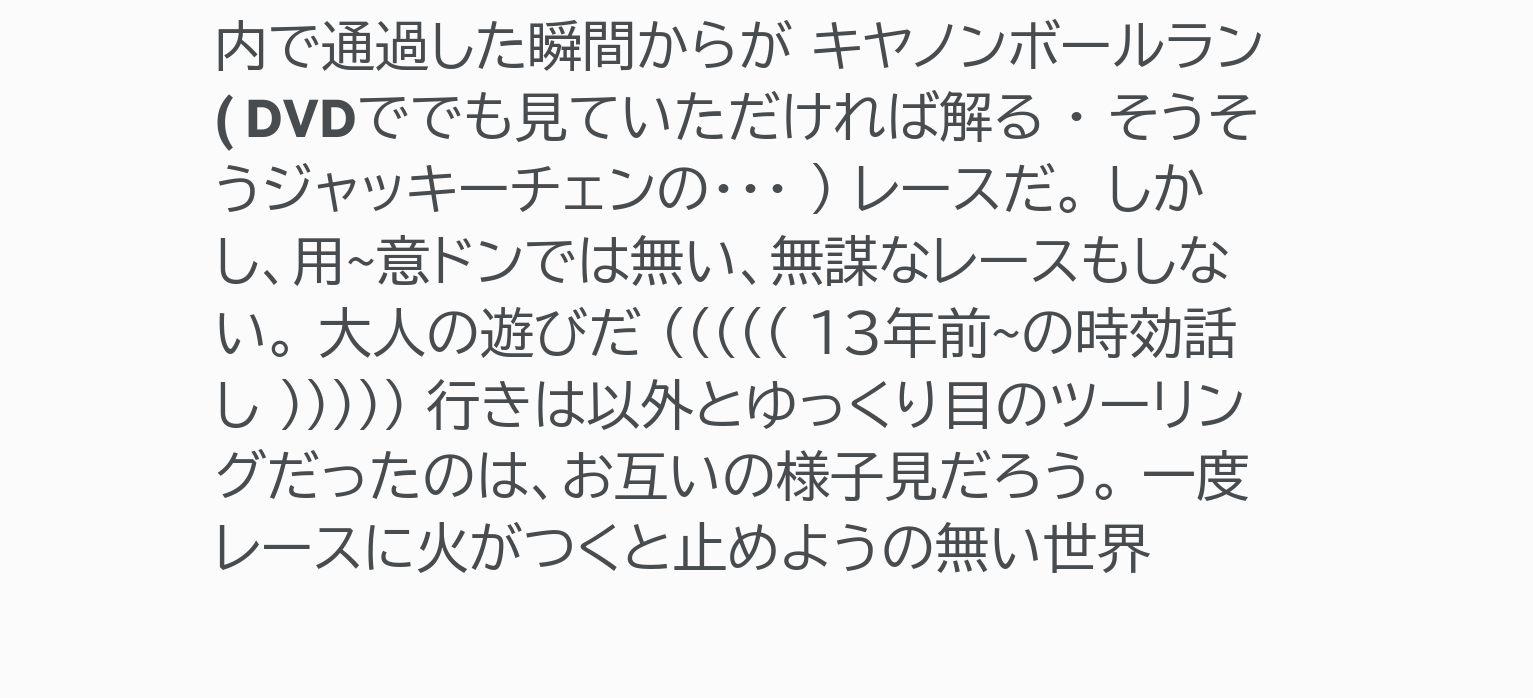内で通過した瞬間からが キヤノンボールラン ( DVDででも見ていただければ解る ・ そうそうジャッキーチェンの・・・ ) レースだ。 しかし、用~意ドンでは無い、無謀なレースもしない。 大人の遊びだ ((((( 13年前~の時効話し ))))) 行きは以外とゆっくり目のツーリングだったのは、お互いの様子見だろう。 一度レースに火がつくと止めようの無い世界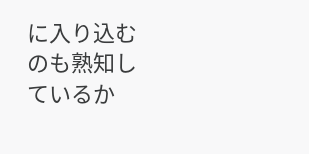に入り込むのも熟知しているか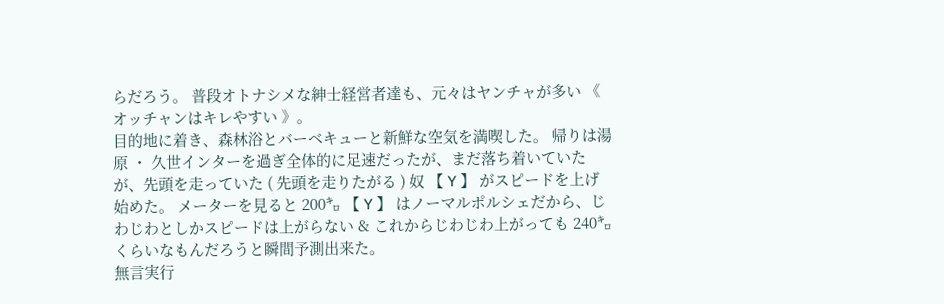らだろう。 普段オトナシメな紳士経営者達も、元々はヤンチャが多い 《 オッチャンはキレやすい 》。
目的地に着き、森林浴とバーベキューと新鮮な空気を満喫した。 帰りは湯原 ・ 久世インターを過ぎ全体的に足速だったが、まだ落ち着いていたが、先頭を走っていた ( 先頭を走りたがる ) 奴 【 Y 】 がスピードを上げ始めた。 メーターを見ると 200㌔ 【 Y 】 はノーマルポルシェだから、じわじわとしかスピードは上がらない & これからじわじわ上がっても 240㌔ くらいなもんだろうと瞬間予測出来た。
無言実行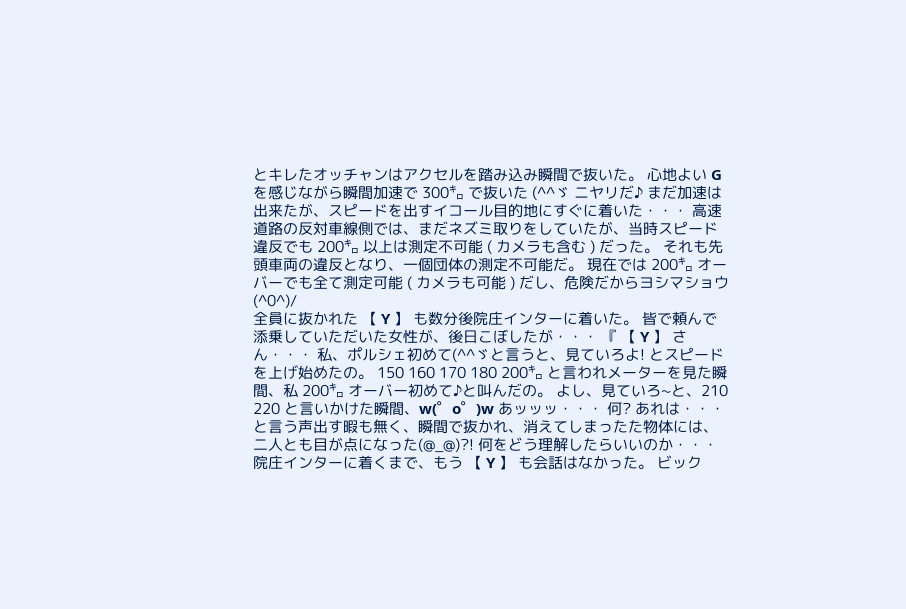とキレたオッチャンはアクセルを踏み込み瞬間で抜いた。 心地よい G を感じながら瞬間加速で 300㌔ で抜いた (^^ゞ ニヤリだ♪ まだ加速は出来たが、スピードを出すイコール目的地にすぐに着いた・・・ 高速道路の反対車線側では、まだネズミ取りをしていたが、当時スピード違反でも 200㌔ 以上は測定不可能 ( カメラも含む ) だった。 それも先頭車両の違反となり、一個団体の測定不可能だ。 現在では 200㌔ オーバーでも全て測定可能 ( カメラも可能 ) だし、危険だからヨシマショウ (^0^)/
全員に抜かれた 【 Y 】 も数分後院庄インターに着いた。 皆で頼んで添乗していただいた女性が、後日こぼしたが・・・ 『 【 Y 】 さん・・・ 私、ポルシェ初めて(^^ゞと言うと、見ていろよ! とスピードを上げ始めたの。 150 160 170 180 200㌔ と言われメーターを見た瞬間、私 200㌔ オーバー初めて♪と叫んだの。 よし、見ていろ~と、210 220 と言いかけた瞬間、w(゜o゜)w あッッッ・・・ 何? あれは・・・ と言う声出す暇も無く、瞬間で抜かれ、消えてしまったた物体には、二人とも目が点になった(@_@)?! 何をどう理解したらいいのか・・・ 院庄インターに着くまで、もう 【 Y 】 も会話はなかった。 ビック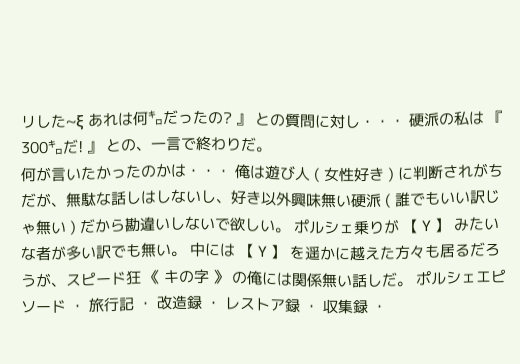リした~ξ あれは何㌔だったの? 』 との質問に対し・・・ 硬派の私は 『 300㌔だ! 』 との、一言で終わりだ。
何が言いたかったのかは・・・ 俺は遊び人 ( 女性好き ) に判断されがちだが、無駄な話しはしないし、好き以外興味無い硬派 ( 誰でもいい訳じゃ無い ) だから勘違いしないで欲しい。 ポルシェ乗りが 【 Y 】 みたいな者が多い訳でも無い。 中には 【 Y 】 を遥かに越えた方々も居るだろうが、スピード狂 《 キの字 》 の俺には関係無い話しだ。 ポルシェエピソード ・ 旅行記 ・ 改造録 ・ レストア録 ・ 収集録 ・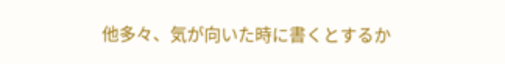他多々、気が向いた時に書くとするか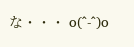な・・・ o(^-^)o